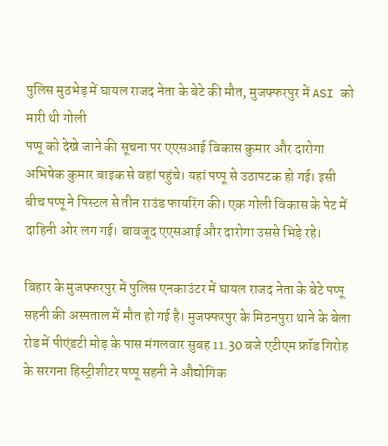पुलिस मुठभेड़ में घायल राजद नेता के बेटे की मौत, मुजफ्फरपुर में ASI को मारी थी गोली
पप्पू को देखे जाने की सूचना पर एएसआई विकास कुमार और दारोगा अभिषेक कुमार बाइक से वहां पहुंचे। यहां पप्पू से उठापटक हो गई। इसी बीच पप्पू ने पिस्टल से तीन राउंड फायरिंग की। एक गोली विकास के पेट में दाहिनी ओर लग गई। बावजूद एएसआई और दारोगा उससे भिड़े रहे।

बिहार के मुजफ्फरपुर में पुलिस एनकाउंटर में घायल राजद नेता के बेटे पप्पू सहनी की अस्पताल में मौत हो गई है। मुजफ्फरपुर के मिठनपुरा थाने के बेला रोड में पीएंडटी मोड़ के पास मंगलवार सुबह 11.30 बजे एटीएम फ्रॉड गिरोह के सरगना हिस्ट्रीशीटर पप्पू सहनी ने औद्योगिक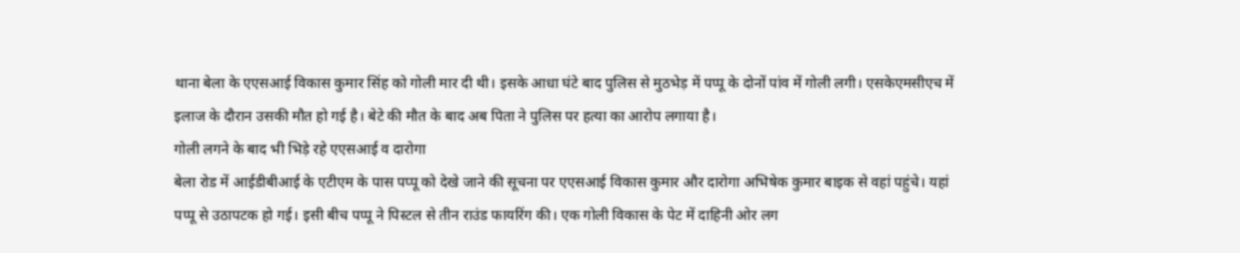थाना बेला के एएसआई विकास कुमार सिंह को गोली मार दी थी। इसके आधा घंटे बाद पुलिस से मुठभेड़ में पप्पू के दोनों पांव में गोली लगी। एसकेएमसीएच में इलाज के दौरान उसकी मौत हो गई है। बेटे की मौत के बाद अब पिता ने पुलिस पर हत्या का आरोप लगाया है।
गोली लगने के बाद भी भिड़े रहे एएसआई व दारोगा
बेला रोड में आईडीबीआई के एटीएम के पास पप्पू को देखे जाने की सूचना पर एएसआई विकास कुमार और दारोगा अभिषेक कुमार बाइक से वहां पहुंचे। यहां पप्पू से उठापटक हो गई। इसी बीच पप्पू ने पिस्टल से तीन राउंड फायरिंग की। एक गोली विकास के पेट में दाहिनी ओर लग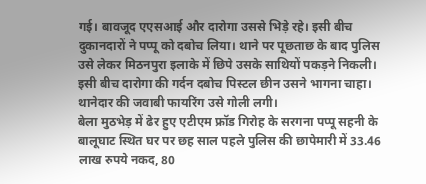गई। बावजूद एएसआई और दारोगा उससे भिड़े रहे। इसी बीच दुकानदारों ने पप्पू को दबोच लिया। थाने पर पूछताछ के बाद पुलिस उसे लेकर मिठनपुरा इलाके में छिपे उसके साथियों पकड़ने निकली। इसी बीच दारोगा की गर्दन दबोच पिस्टल छीन उसने भागना चाहा। थानेदार की जवाबी फायरिंग उसे गोली लगी।
बेला मुठभेड़ में ढेर हुए एटीएम फ्रॉड गिरोह के सरगना पप्पू सहनी के बालूघाट स्थित घर पर छह साल पहले पुलिस की छापेमारी में 33.46 लाख रुपये नकद, 80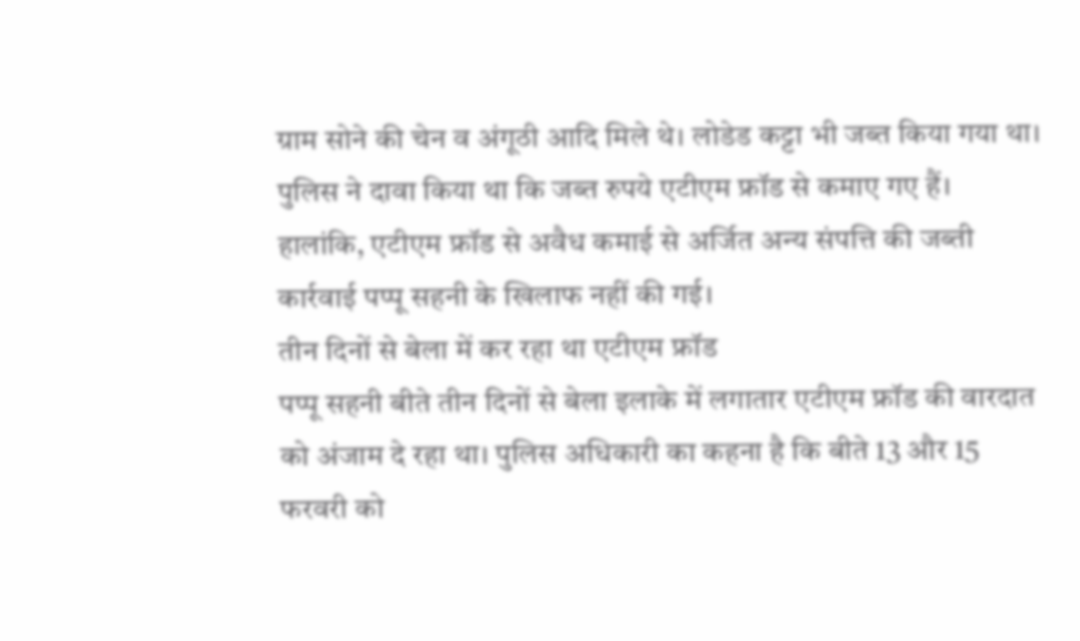ग्राम सोने की चेन व अंगूठी आदि मिले थे। लोडेड कट्टा भी जब्त किया गया था। पुलिस ने दावा किया था कि जब्त रुपये एटीएम फ्रॉड से कमाए गए हैं। हालांकि, एटीएम फ्रॉड से अवैध कमाई से अर्जित अन्य संपत्ति की जब्ती कार्रवाई पप्पू सहनी के खिलाफ नहीं की गई।
तीन दिनों से बेला में कर रहा था एटीएम फ्रॉड
पप्पू सहनी बीते तीन दिनों से बेला इलाके में लगातार एटीएम फ्रॉड की वारदात को अंजाम दे रहा था। पुलिस अधिकारी का कहना है कि बीते 13 और 15 फरवरी को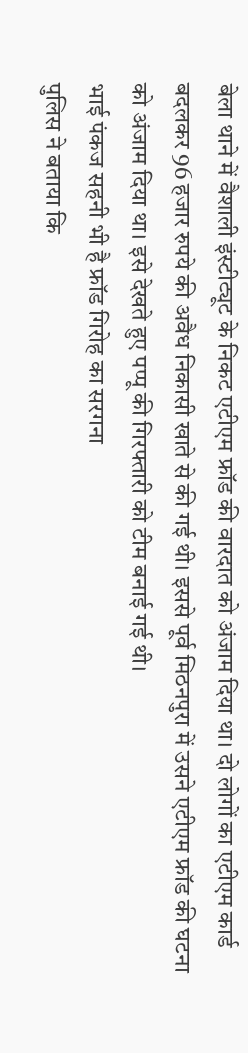बेला थाने में वैशाली इंस्टीट्यूट के निकट एटीएम फ्रॉड की वारदात को अंजाम दिया था। दो लोगों का एटीएम कार्ड बदलकर 96 हजार रुपये की अवैध निकासी खाते से की गई थी। इससे पूर्व मिठनपुरा में उसने एटीएम फ्रॉड की घटना को अंजाम दिया था। इसे देखते हुए पप्पू की गिरफ्तारी को टीम बनाई गई थी।
भाई पंकज सहनी भी है फ्रॉड गिरोह का सरगना
पुलिस ने बताया कि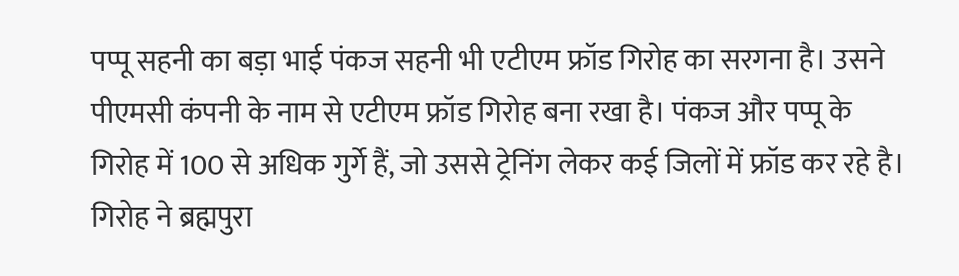पप्पू सहनी का बड़ा भाई पंकज सहनी भी एटीएम फ्रॉड गिरोह का सरगना है। उसने पीएमसी कंपनी के नाम से एटीएम फ्रॉड गिरोह बना रखा है। पंकज और पप्पू के गिरोह में 100 से अधिक गुर्गे हैं, जो उससे ट्रेनिंग लेकर कई जिलों में फ्रॉड कर रहे है।
गिरोह ने ब्रह्मपुरा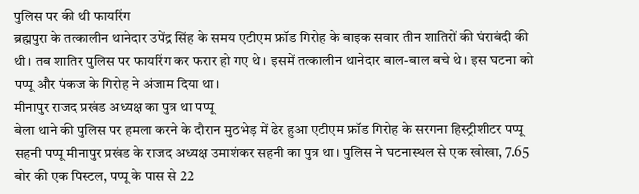पुलिस पर की थी फायरिंग
ब्रह्मपुरा के तत्कालीन थानेदार उपेंद्र सिंह के समय एटीएम फ्रॉड गिरोह के बाइक सवार तीन शातिरों की घंराबंदी की थी। तब शातिर पुलिस पर फायरिंग कर फरार हो गए थे। इसमें तत्कालीन थानेदार बाल-बाल बचे थे। इस घटना को पप्पू और पंकज के गिरोह ने अंजाम दिया था।
मीनापुर राजद प्रखंड अध्यक्ष का पुत्र था पप्पू
बेला थाने की पुलिस पर हमला करने के दौरान मुठभेड़ में ढेर हुआ एटीएम फ्रॉड गिरोह के सरगना हिस्ट्रीशीटर पप्पू सहनी पप्पू मीनापुर प्रखंड के राजद अध्यक्ष उमाशंकर सहनी का पुत्र था। पुलिस ने घटनास्थल से एक खोखा, 7.65 बोर की एक पिस्टल, पप्पू के पास से 22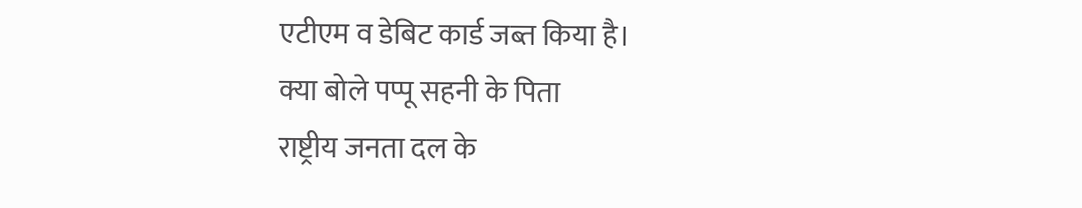एटीएम व डेबिट कार्ड जब्त किया है।
क्या बोले पप्पू सहनी के पिता
राष्ट्रीय जनता दल के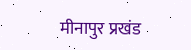मीनापुर प्रखंड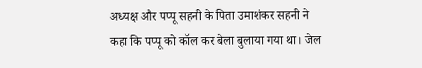अध्यक्ष और पप्पू सहनी के पिता उमाशंकर सहनी ने कहा कि पप्पू को कॉल कर बेला बुलाया गया था। जेल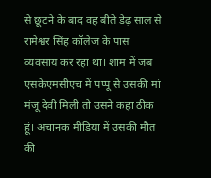से छूटने के बाद वह बीते डेढ़ साल से रामेश्वर सिंह कॉलेज के पास व्यवसाय कर रहा था। शाम में जब एसकेएमसीएच में पप्पू से उसकी मां मंजू देवी मिली तो उसने कहा ठीक हूं। अचानक मीडिया में उसकी मौत की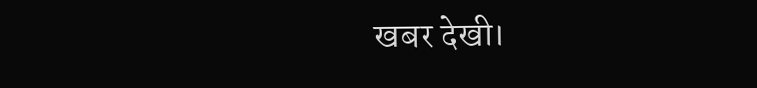खबर देखी।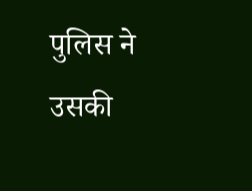पुलिस ने उसकी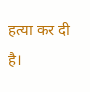हत्या कर दी है।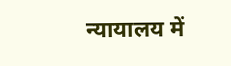न्यायालय में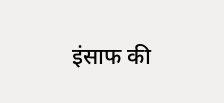इंसाफ की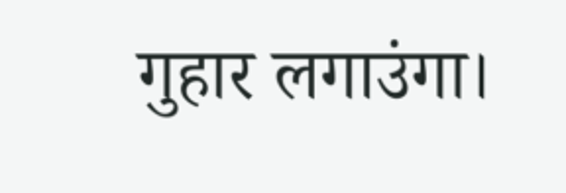गुहार लगाउंगा।